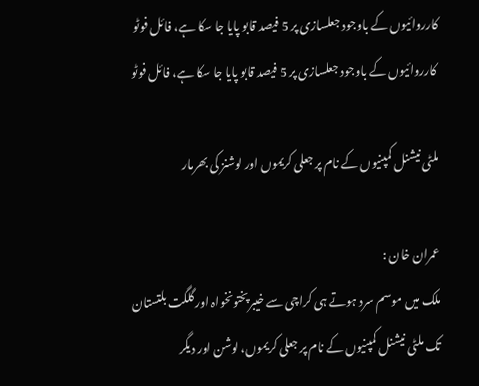کارروائیوں کے باوجود جعلسازی پر 5 فیصد قابو پایا جا سکا ہے، فائل فوٹو
 کارروائیوں کے باوجود جعلسازی پر 5 فیصد قابو پایا جا سکا ہے، فائل فوٹو

ملٹی نیشنل کمپنیوں کے نام پر جعلی کریموں اور لوشنز کی بھرمار

عمران خان :
ملک میں موسم سرد ہوتے ہی کراچی سے خیبرپختونخواہ اور گلگت بلتستان تک ملٹی نیشنل کمپنیوں کے نام پر جعلی کریموں، لوشن اور دیگر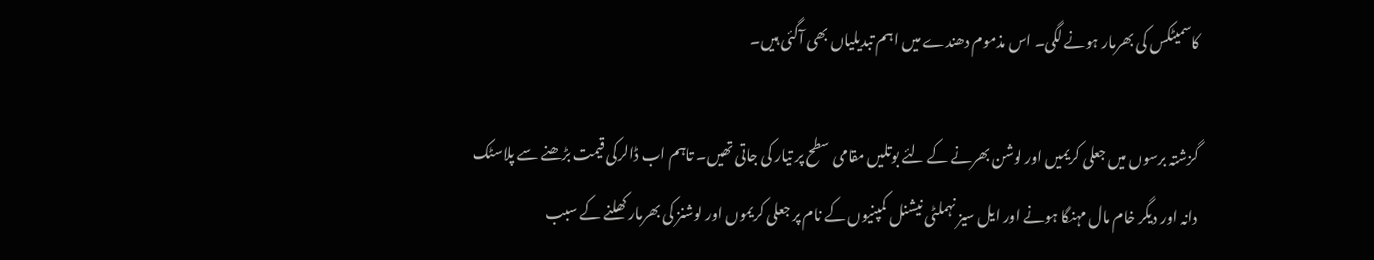کاسمیٹکس کی بھرمار ہونے لگی۔ اس مذموم دھندے میں اہم تبدیلیاں بھی آگئی ہیں۔

گزشتہ برسوں میں جعلی کریمیں اور لوشن بھرنے کے لئے بوتلیں مقامی سطح پر تیار کی جاتی تھیں۔ تاہم اب ڈالرکی قیمت بڑھنے سے پلاسٹک دانہ اور دیگر خام مال مہنگا ہونے اور ایل سیز نہملٹی نیشنل کمپنیوں کے نام پر جعلی کریموں اور لوشنز کی بھرمار کھلنے کے سبب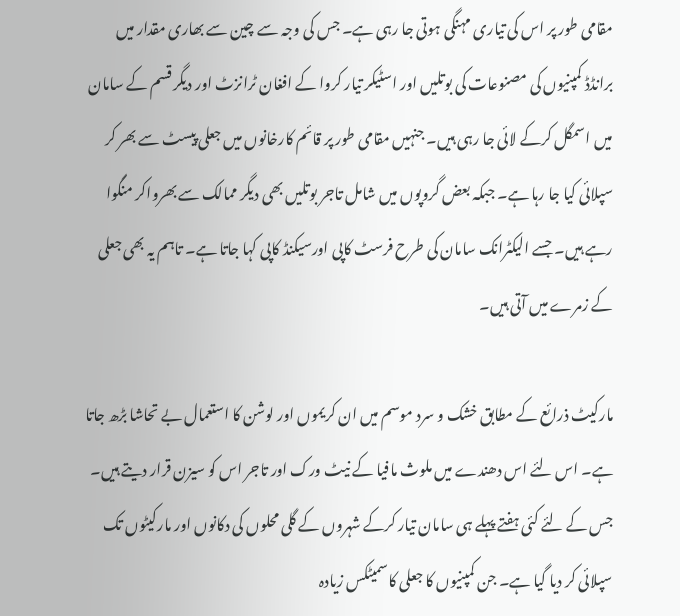مقامی طور پر اس کی تیاری مہنگی ہوتی جا رہی ہے۔ جس کی وجہ سے چین سے بھاری مقدار میں برانڈڈ کمپنیوں کی مصنوعات کی بوتلیں اور اسٹیکر تیار کروا کے افغان ٹرانزٹ اور دیگر قسم کے سامان میں اسمگل کرکے لائی جا رہی ہیں۔ جنہیں مقامی طور پر قائم کارخانوں میں جعلی پیسٹ سے بھر کر سپلائی کیا جا رہا ہے۔ جبکہ بعض گروپوں میں شامل تاجر بوتلیں بھی دیگر ممالک سے بھرواکر منگوا رہے ہیں۔ جسے الیکٹرانک سامان کی طرح فرسٹ کاپی اورسیکنڈ کاپی کہا جاتا ہے۔ تاہم یہ بھی جعلی کے زمرے میں آتی ہیں۔

مارکیٹ ذرائع کے مطابق خشک و سرد موسم میں ان کریموں اور لوشن کا استعمال بے تحاشا بڑھ جاتا ہے۔ اس لئے اس دھندے میں ملوث مافیا کے نیٹ ورک اور تاجر اس کو سیزن قرار دیتے ہیں۔ جس کے لئے کئی ہفتے پہلے ہی سامان تیار کرکے شہروں کے گلی محلوں کی دکانوں اور مارکیٹوں تک سپلائی کر دیا گیا ہے۔ جن کمپنیوں کا جعلی کاسمیٹکس زیادہ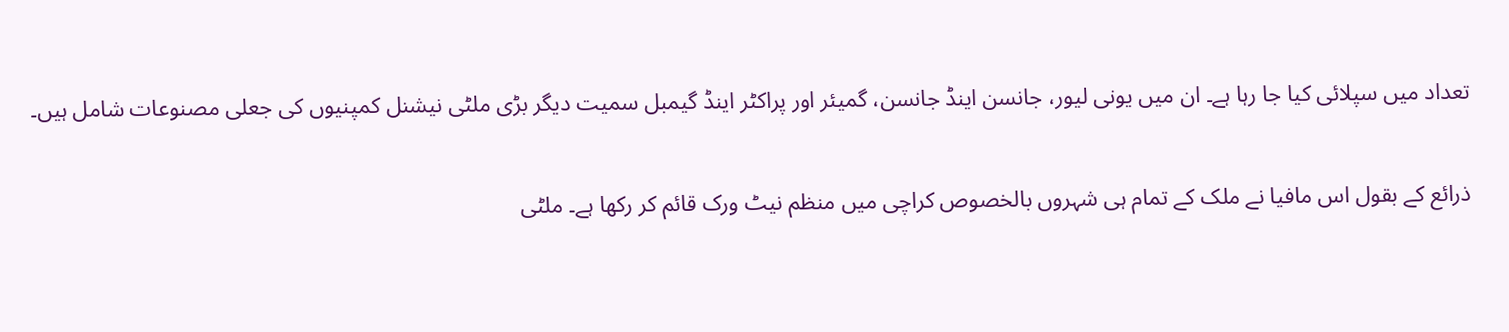تعداد میں سپلائی کیا جا رہا ہے۔ ان میں یونی لیور، جانسن اینڈ جانسن، گمیئر اور پراکٹر اینڈ گیمبل سمیت دیگر بڑی ملٹی نیشنل کمپنیوں کی جعلی مصنوعات شامل ہیں۔

ذرائع کے بقول اس مافیا نے ملک کے تمام ہی شہروں بالخصوص کراچی میں منظم نیٹ ورک قائم کر رکھا ہے۔ ملٹی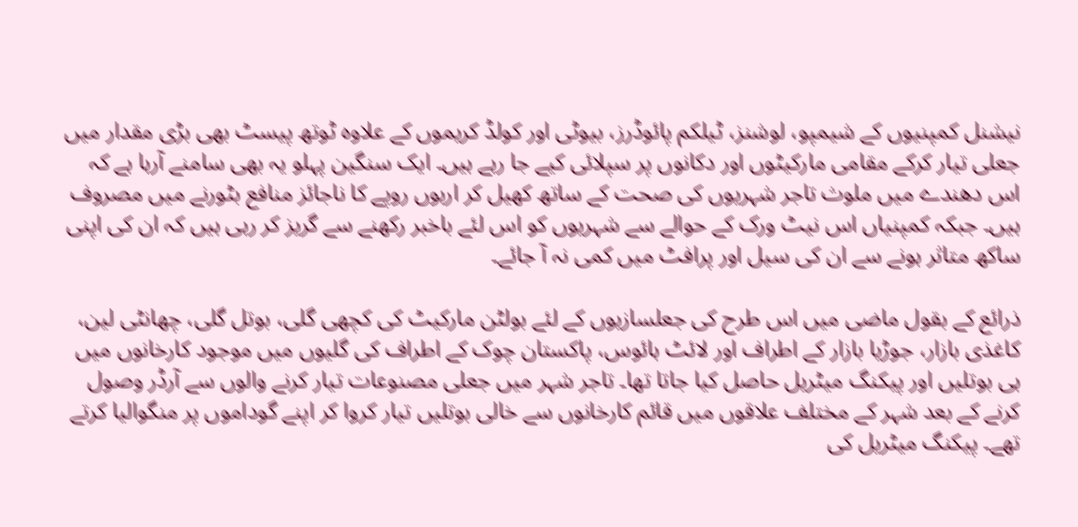نیشنل کمپنیوں کے شیمپو، لوشنز، ٹیلکم پائوڈرز، بیوٹی اور کولڈ کریموں کے علاوہ ٹوتھ پیسٹ بھی بڑی مقدار میں جعلی تیار کرکے مقامی مارکیٹوں اور دکانوں پر سپلائی کیے جا رہے ہیں۔ ایک سنگین پہلو یہ بھی سامنے آرہا ہے کہ اس دھندے میں ملوث تاجر شہریوں کی صحت کے ساتھ کھیل کر اربوں روپے کا ناجائز منافع بٹورنے میں مصروف ہیں۔ جبکہ کمپنیاں اس نیٹ ورک کے حوالے سے شہریوں کو اس لئے باخبر رکھنے سے گریز کر رہی ہیں کہ ان کی اپنی ساکھ متاثر ہونے سے ان کی سیل اور پرافٹ میں کمی نہ آ جائے۔

ذرائع کے بقول ماضی میں اس طرح کی جعلسازیوں کے لئے بولٹن مارکیٹ کی کچھی گلی، بوتل گلی، چھانٹی لین، کاغذی بازار، جوڑیا بازار کے اطراف اور لائٹ ہائوس، پاکستان چوک کے اطراف کی گلیوں میں موجود کارخانوں میں ہی بوتلیں اور پیکنگ میٹریل حاصل کیا جاتا تھا۔ تاجر شہر میں جعلی مصنوعات تیار کرنے والوں سے آرڈر وصول کرنے کے بعد شہر کے مختلف علاقوں میں قائم کارخانوں سے خالی بوتلیں تیار کروا کر اپنے گوداموں پر منگوالیا کرتے تھے۔ پیکنگ میٹریل کی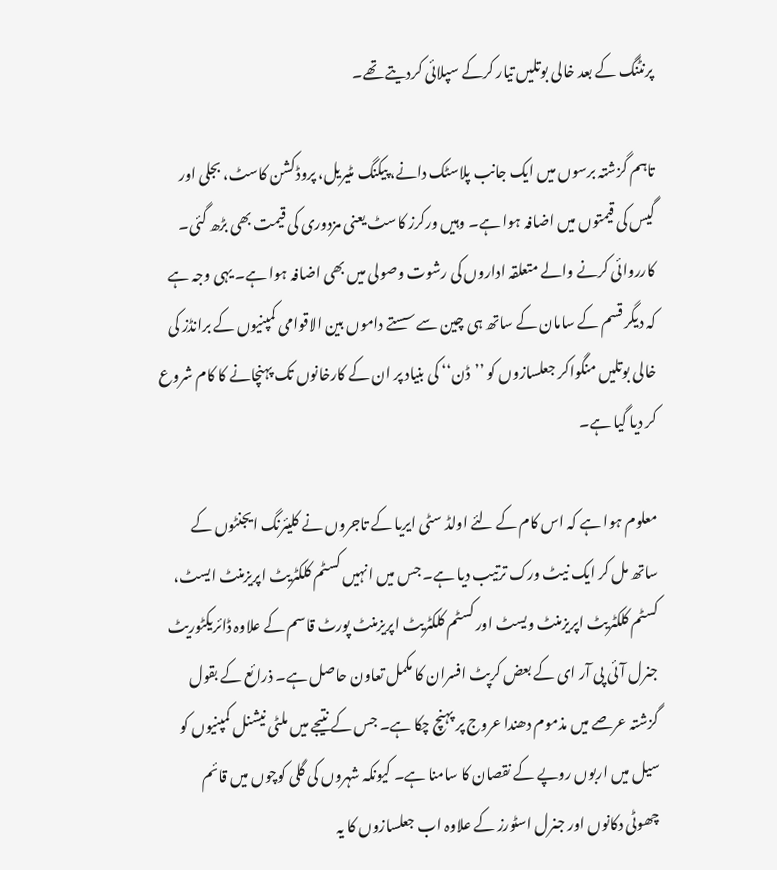پرنٹنگ کے بعد خالی بوتلیں تیار کرکے سپلائی کردیتے تھے۔

تاہم گزشتہ برسوں میں ایک جانب پلاسٹک دانے، پیکنگ مٹیریل، پروڈکشن کاسٹ، بجلی اور گیس کی قیمتوں میں اضافہ ہوا ہے۔ وہیں ورکرز کاسٹ یعنی مزدوری کی قیمت بھی بڑھ گئی۔ کارروائی کرنے والے متعلقہ اداروں کی رشوت وصولی میں بھی اضافہ ہوا ہے۔ یہی وجہ ہے کہ دیگر قسم کے سامان کے ساتھ ہی چین سے سستے داموں بین الاقوامی کمپنیوں کے برانڈز کی خالی بوتلیں منگواکر جعلسازوں کو ’’ڈن‘‘ کی بنیاد پر ان کے کارخانوں تک پہنچانے کا کام شروع کر دیا گیا ہے۔

معلوم ہوا ہے کہ اس کام کے لئے اولڈ سٹی ایریا کے تاجروں نے کلیئرنگ ایجنٹوں کے ساتھ مل کر ایک نیٹ ورک ترتیب دیا ہے۔ جس میں انہیں کسٹم کلکٹریٹ اپریزمنٹ ایسٹ، کسٹم کلکٹریٹ اپریزمنٹ ویسٹ اور کسٹم کلکٹریٹ اپریزمنٹ پورٹ قاسم کے علاوہ ڈائریکٹوریٹ جنرل آئی پی آر ای کے بعض کرپٹ افسران کا مکمل تعاون حاصل ہے۔ ذرائع کے بقول گزشتہ عرصے میں مذموم دھندا عروج پر پہنچ چکا ہے۔ جس کے نتیجے میں ملٹی نیشنل کمپنیوں کو سیل میں اربوں روپے کے نقصان کا سامنا ہے۔ کیونکہ شہروں کی گلی کوچوں میں قائم چھوٹی دکانوں اور جنرل اسٹورز کے علاوہ اب جعلسازوں کا یہ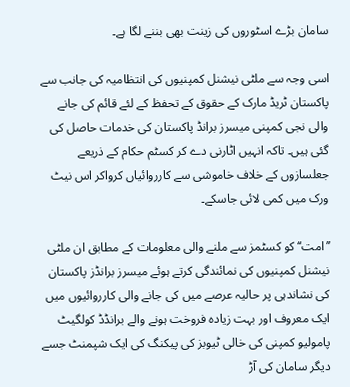سامان بڑے اسٹوروں کی زینت بھی بننے لگا ہے۔

اسی وجہ سے ملٹی نیشنل کمپنیوں کی انتظامیہ کی جانب سے پاکستان ٹریڈ مارک کے حقوق کے تحفظ کے لئے قائم کی جانے والی نجی کمپنی میسرز برانڈ پاکستان کی خدمات حاصل کی گئی ہیں۔ تاکہ انہیں اٹارنی دے کر کسٹم حکام کے ذریعے جعلسازوں کے خلاف خاموشی سے کارروائیاں کرواکر اس نیٹ ورک میں کمی لائی جاسکے۔

’’امت‘‘ کو کسٹمز سے ملنے والی معلومات کے مطابق ان ملٹی نیشنل کمپنیوں کی نمائندگی کرتے ہوئے میسرز برانڈز پاکستان کی نشاندہی پر حالیہ عرصے میں کی جانے والی کارروائیوں میں ایک معروف اور بہت زیادہ فروخت ہونے والے برانڈڈ کولگیٹ پامولیو کمپنی کی خالی ٹیوبز کی پیکنگ کی ایک شپمنٹ جسے دیگر سامان کی آڑ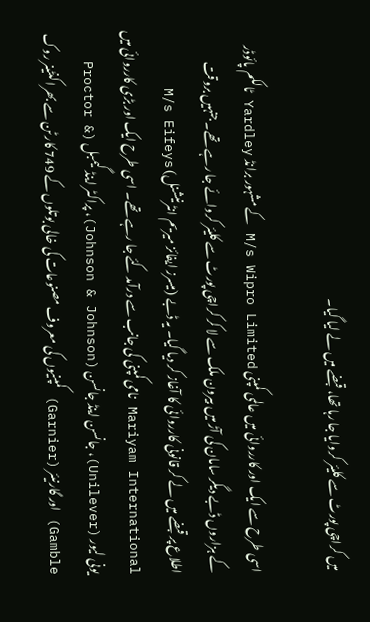میں کراچی پورٹ سے کلیئر کروایا جا رہا تھا، قبضے میں لے لیا گیا۔

اسی طرح سے ایک اور کارروائی میں عالمی کمپنی M/s Wipro Limited کے مشہور برانڈ Yardley ٹالکم پائوڈر کے ہزاروں ڈبے دیگر سامان کی آڑ میں بیرون ملک سے لا کر کراچی پورٹ سے کلیئر کروائے جا رہے تھے۔ جنہیں بروقت اطلاع پر قبضے میں لے کر قانونی کارروائی کا آغاز کر دیا گیا۔ یہ ڈبے (میسرز ایفائز میریم انٹرنیشنل) M/s Eifeys Mariyam International نامی کمپنی کی جانب سے درآمد کئے جا رہے تھے۔ اسی طرح ایک اور بڑی کارروائی میں یونی لیور (Unilever)، جانسن اینڈ جانسن (Johnson & Johnson)، پراکٹر اینڈ گیمبل (Proctor & Gamble) اور گارنیئر (Garnier) کمپنیوں کی معروف مصنوعات کی خالی بوتلوں کے 749 کار ٹن سے بھرا کنٹینر روک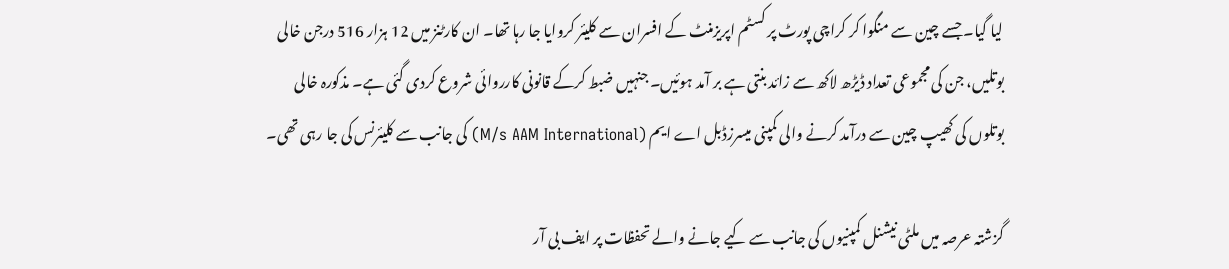لیا گیا۔ جسے چین سے منگوا کر کراچی پورٹ پر کسٹم اپریزمنٹ کے افسران سے کلیئر کروایا جا رہا تھا۔ ان کارٹنز میں 12 ہزار 516 درجن خالی بوتلیں، جن کی مجموعی تعداد ڈیڑھ لاکھ سے زائد بنتی ہے بر آمد ہوئیں۔ جنہیں ضبط کرکے قانونی کارروائی شروع کردی گئی ہے۔ مذکورہ خالی بوتلوں کی کھیپ چین سے درآمد کرنے والی کمپنی میسرزڈبل اے ایم (M/s AAM International) کی جانب سے کلیئرنس کی جا رہی تھی۔

گزشتہ عرصہ میں ملٹی نیشنل کمپنیوں کی جانب سے کیے جانے والے تحفظات پر ایف بی آر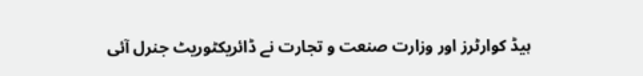ہیڈ کوارٹرز اور وزارت صنعت و تجارت نے ڈائریکٹوریٹ جنرل آئی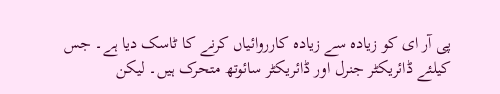پی آر ای کو زیادہ سے زیادہ کارروائیاں کرنے کا ٹاسک دیا ہے۔ جس کیلئے ڈائریکٹر جنرل اور ڈائریکٹر سائوتھ متحرک ہیں۔ لیکن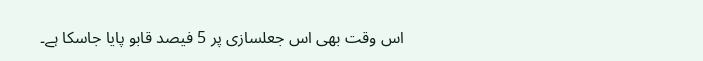اس وقت بھی اس جعلسازی پر 5 فیصد قابو پایا جاسکا ہے۔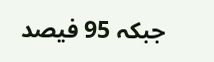جبکہ 95 فیصد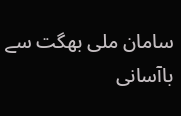سامان ملی بھگت سے باآسانی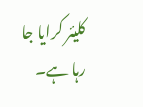کلیئر کرایا جا رہا ہے۔